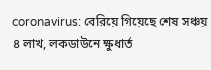coronavirus: বেরিয়ে গিয়েছে শেষ সঞ্চয় ৪ লাখ, লকডাউনে ক্ষুধার্ত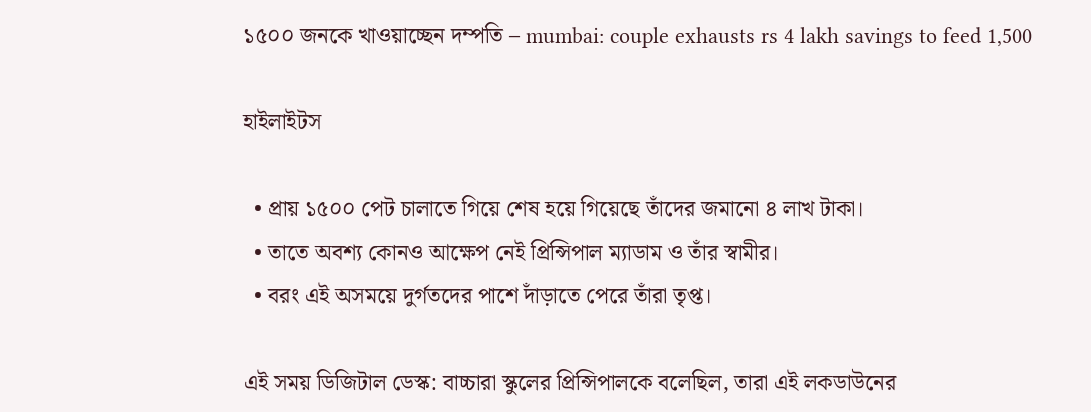১৫০০ জনকে খাওয়াচ্ছেন দম্পতি – mumbai: couple exhausts rs 4 lakh savings to feed 1,500

হাইলাইটস

  • প্রায় ১৫০০ পেট চালাতে গিয়ে শেষ হয়ে গিয়েছে তাঁদের জমানো ৪ লাখ টাকা।
  • তাতে অবশ্য কোনও আক্ষেপ নেই প্রিন্সিপাল ম্যাডাম ও তাঁর স্বামীর।
  • বরং এই অসময়ে দুর্গতদের পাশে দাঁড়াতে পেরে তাঁরা তৃপ্ত।

এই সময় ডিজিটাল ডেস্ক: বাচ্চারা স্কুলের প্রিন্সিপালকে বলেছিল, তারা এই লকডাউনের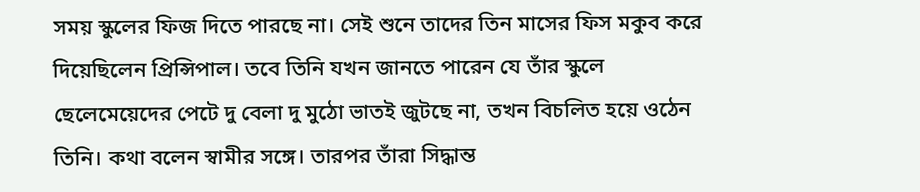সময় স্কুলের ফিজ দিতে পারছে না। সেই শুনে তাদের তিন মাসের ফিস মকুব করে দিয়েছিলেন প্রিন্সিপাল। তবে তিনি যখন জানতে পারেন যে তাঁর স্কুলে ছেলেমেয়েদের পেটে দু বেলা দু মুঠো ভাতই জুটছে না, তখন বিচলিত হয়ে ওঠেন তিনি। কথা বলেন স্বামীর সঙ্গে। তারপর তাঁরা সিদ্ধান্ত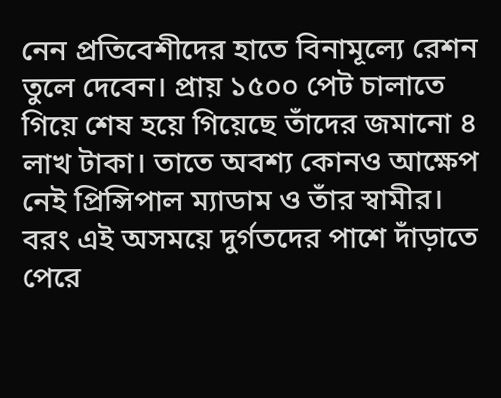নেন প্রতিবেশীদের হাতে বিনামূল্যে রেশন তুলে দেবেন। প্রায় ১৫০০ পেট চালাতে গিয়ে শেষ হয়ে গিয়েছে তাঁদের জমানো ৪ লাখ টাকা। তাতে অবশ্য কোনও আক্ষেপ নেই প্রিন্সিপাল ম্যাডাম ও তাঁর স্বামীর। বরং এই অসময়ে দুর্গতদের পাশে দাঁড়াতে পেরে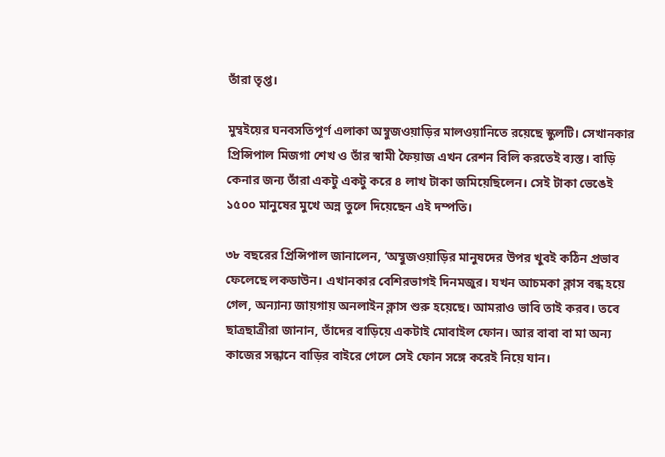তাঁরা তৃপ্ত।

মুম্বইয়ের ঘনবসতিপূর্ণ এলাকা অম্বুজওয়াড়ির মালওয়ানিতে রয়েছে স্কুলটি। সেখানকার প্রিন্সিপাল মিজগা শেখ ও তাঁর স্বামী ফৈয়াজ এখন রেশন বিলি করতেই ব্যস্ত। বাড়ি কেনার জন্য তাঁরা একটু একটু করে ৪ লাখ টাকা জমিয়েছিলেন। সেই টাকা ভেঙেই ১৫০০ মানুষের মুখে অন্ন তুলে দিয়েছেন এই দম্পতি।

৩৮ বছরের প্রিন্সিপাল জানালেন, ‘অম্বুজওয়াড়ির মানুষদের উপর খুবই কঠিন প্রভাব ফেলেছে লকডাউন। এখানকার বেশিরভাগই দিনমজুর। যখন আচমকা ক্লাস বন্ধ হয়ে গেল, অন্যান্য জায়গায় অনলাইন ক্লাস শুরু হয়েছে। আমরাও ভাবি তাই করব। তবে ছাত্রছাত্রীরা জানান, তাঁদের বাড়িয়ে একটাই মোবাইল ফোন। আর বাবা বা মা অন্য কাজের সন্ধানে বাড়ির বাইরে গেলে সেই ফোন সঙ্গে করেই নিয়ে যান।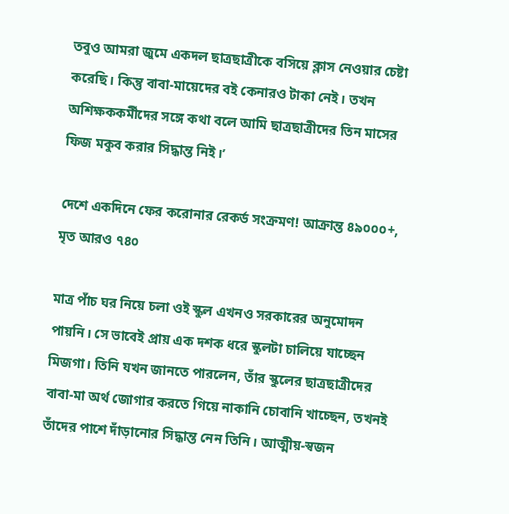তবুও আমরা জুমে একদল ছাত্রছাত্রীকে বসিয়ে ক্লাস নেওয়ার চেষ্টা করেছি। কিন্তু বাবা-মায়েদের বই কেনারও টাকা নেই। তখন অশিক্ষককর্মীদের সঙ্গে কথা বলে আমি ছাত্রছাত্রীদের তিন মাসের ফিজ মকুব করার সিদ্ধান্ত নিই।’

দেশে একদিনে ফের করোনার রেকর্ড সংক্রমণ! আক্রান্ত ৪৯০০০+, মৃত আরও ৭৪০

মাত্র পাঁচ ঘর নিয়ে চলা ওই স্কুল এখনও সরকারের অনুমোদন পায়নি। সে ভাবেই প্রায় এক দশক ধরে স্কুলটা চালিয়ে যাচ্ছেন মিজগা। তিনি যখন জানতে পারলেন, তাঁর স্কুলের ছাত্রছাত্রীদের বাবা-মা অর্থ জোগার করতে গিয়ে নাকানি চোবানি খাচ্ছেন, তখনই তাঁদের পাশে দাঁড়ানোর সিদ্ধান্ত নেন তিনি। আত্মীয়-স্বজন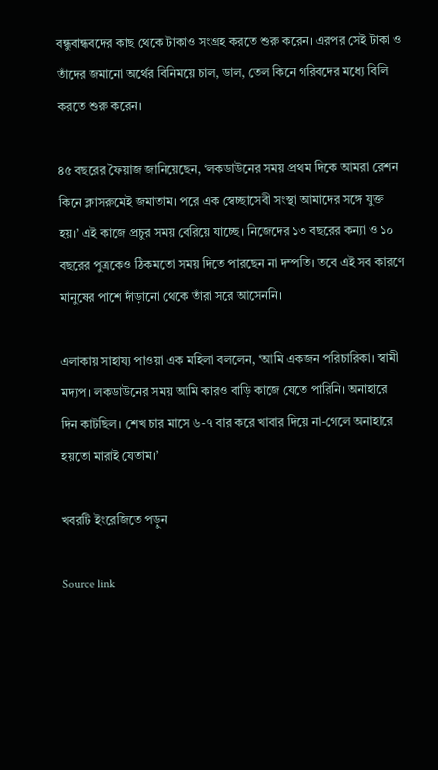বন্ধুবান্ধবদের কাছ থেকে টাকাও সংগ্রহ করতে শুরু করেন। এরপর সেই টাকা ও তাঁদের জমানো অর্থের বিনিময়ে চাল, ডাল, তেল কিনে গরিবদের মধ্যে বিলি করতে শুরু করেন।

৪৫ বছরের ফৈয়াজ জানিয়েছেন, ‘লকডাউনের সময় প্রথম দিকে আমরা রেশন কিনে ক্লাসরুমেই জমাতাম। পরে এক স্বেচ্ছাসেবী সংস্থা আমাদের সঙ্গে যুক্ত হয়।’ এই কাজে প্রচুর সময় বেরিয়ে যাচ্ছে। নিজেদের ১৩ বছরের কন্যা ও ১০ বছরের পুত্রকেও ঠিকমতো সময় দিতে পারছেন না দম্পতি। তবে এই সব কারণে মানুষের পাশে দাঁড়ানো থেকে তাঁরা সরে আসেননি।

এলাকায় সাহায্য পাওয়া এক মহিলা বললেন, ‘আমি একজন পরিচারিকা। স্বামী মদ্যপ। লকডাউনের সময় আমি কারও বাড়ি কাজে যেতে পারিনি। অনাহারে দিন কাটছিল। শেখ চার মাসে ৬-৭ বার করে খাবার দিয়ে না-গেলে অনাহারে হয়তো মারাই যেতাম।’

খবরটি ইংরেজিতে পড়ুন

Source link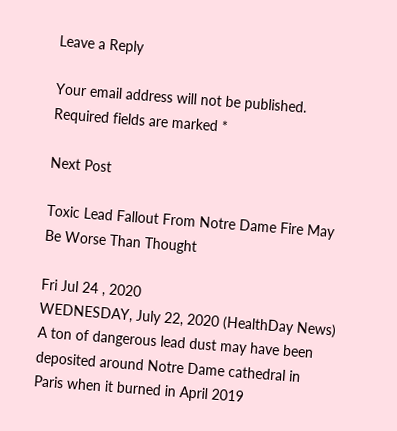Leave a Reply

Your email address will not be published. Required fields are marked *

Next Post

Toxic Lead Fallout From Notre Dame Fire May Be Worse Than Thought

Fri Jul 24 , 2020
WEDNESDAY, July 22, 2020 (HealthDay News) A ton of dangerous lead dust may have been deposited around Notre Dame cathedral in Paris when it burned in April 2019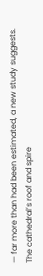— far more than had been estimated, a new study suggests. The cathedral’s roof and spire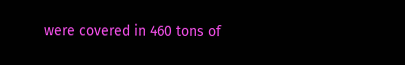were covered in 460 tons of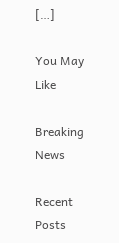[…]

You May Like

Breaking News

Recent Posts